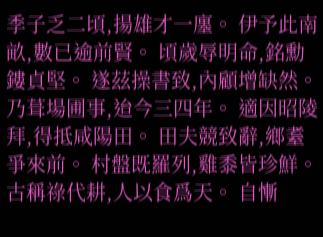季子乏二頃,揚雄才一廛。 伊予此南畝,數已逾前賢。 頃歲辱明命,銘勳鏤貞堅。 遂茲操書致,內顧增缺然。 乃葺場圃事,迨今三四年。 適因昭陵拜,得抵咸陽田。 田夫競致辭,鄉耋爭來前。 村盤既羅列,雞黍皆珍鮮。 古稱祿代耕,人以食爲天。 自慚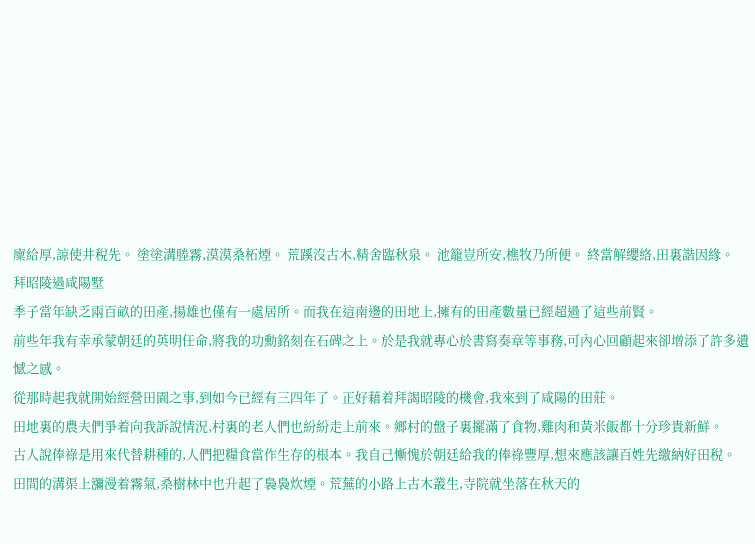廩給厚,諒使井稅先。 塗塗溝塍霧,漠漠桑柘煙。 荒蹊沒古木,精舍臨秋泉。 池籠豈所安,樵牧乃所便。 終當解纓絡,田裏諧因緣。
拜昭陵過咸陽墅
季子當年缺乏兩百畝的田產,揚雄也僅有一處居所。而我在這南邊的田地上,擁有的田產數量已經超過了這些前賢。
前些年我有幸承蒙朝廷的英明任命,將我的功勳銘刻在石碑之上。於是我就專心於書寫奏章等事務,可內心回顧起來卻增添了許多遺憾之感。
從那時起我就開始經營田園之事,到如今已經有三四年了。正好藉着拜謁昭陵的機會,我來到了咸陽的田莊。
田地裏的農夫們爭着向我訴說情況,村裏的老人們也紛紛走上前來。鄉村的盤子裏擺滿了食物,雞肉和黃米飯都十分珍貴新鮮。
古人說俸祿是用來代替耕種的,人們把糧食當作生存的根本。我自己慚愧於朝廷給我的俸祿豐厚,想來應該讓百姓先繳納好田稅。
田間的溝渠上瀰漫着霧氣,桑樹林中也升起了裊裊炊煙。荒蕪的小路上古木叢生,寺院就坐落在秋天的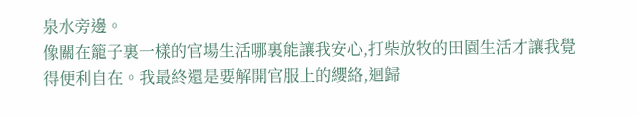泉水旁邊。
像關在籠子裏一樣的官場生活哪裏能讓我安心,打柴放牧的田園生活才讓我覺得便利自在。我最終還是要解開官服上的纓絡,迴歸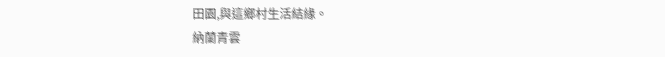田園,與這鄉村生活結緣。
納蘭青雲